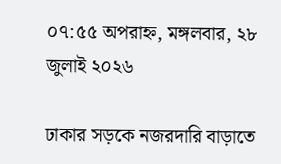০৭:৫৫ অপরাহ্ন, মঙ্গলবার, ২৮ জুলাই ২০২৬

ঢাকার সড়কে নজরদারি বাড়াতে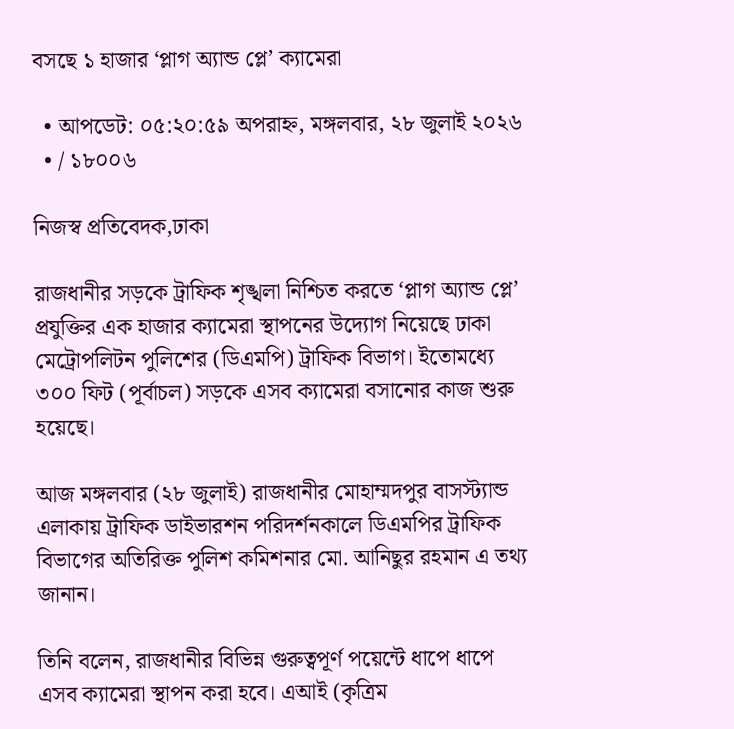বসছে ১ হাজার ‘প্লাগ অ্যান্ড প্লে’ ক্যামেরা

  • আপডেট: ০৫:২০:৫৯ অপরাহ্ন, মঙ্গলবার, ২৮ জুলাই ২০২৬
  • / ১৮০০৬

নিজস্ব প্রতিবেদক,ঢাকা

রাজধানীর সড়কে ট্রাফিক শৃঙ্খলা নিশ্চিত করতে ‘প্লাগ অ্যান্ড প্লে’ প্রযুক্তির এক হাজার ক্যামেরা স্থাপনের উদ্যোগ নিয়েছে ঢাকা মেট্রোপলিটন পুলিশের (ডিএমপি) ট্রাফিক বিভাগ। ইতোমধ্যে ৩০০ ফিট (পূর্বাচল) সড়কে এসব ক্যামেরা বসানোর কাজ শুরু হয়েছে।

আজ মঙ্গলবার (২৮ জুলাই) রাজধানীর মোহাম্মদপুর বাসস্ট্যান্ড এলাকায় ট্রাফিক ডাইভারশন পরিদর্শনকালে ডিএমপির ট্রাফিক বিভাগের অতিরিক্ত পুলিশ কমিশনার মো. আনিছুর রহমান এ তথ্য জানান।

তিনি বলেন, রাজধানীর বিভিন্ন গুরুত্বপূর্ণ পয়েন্টে ধাপে ধাপে এসব ক্যামেরা স্থাপন করা হবে। এআই (কৃত্রিম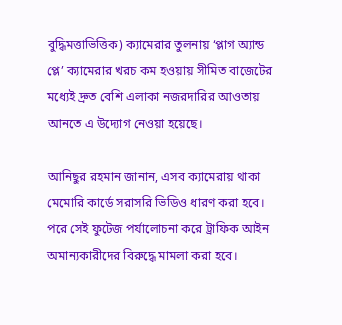বুদ্ধিমত্তাভিত্তিক) ক্যামেরার তুলনায় ‘প্লাগ অ্যান্ড প্লে’ ক্যামেরার খরচ কম হওয়ায় সীমিত বাজেটের মধ্যেই দ্রুত বেশি এলাকা নজরদারির আওতায় আনতে এ উদ্যোগ নেওয়া হয়েছে।

আনিছুর রহমান জানান, এসব ক্যামেরায় থাকা মেমোরি কার্ডে সরাসরি ভিডিও ধারণ করা হবে। পরে সেই ফুটেজ পর্যালোচনা করে ট্রাফিক আইন অমান্যকারীদের বিরুদ্ধে মামলা করা হবে।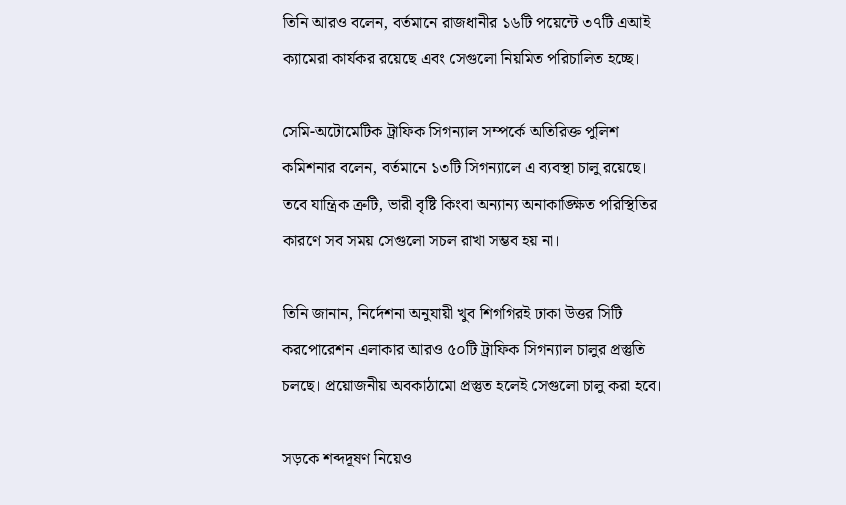তিনি আরও বলেন, বর্তমানে রাজধানীর ১৬টি পয়েন্টে ৩৭টি এআই ক্যামেরা কার্যকর রয়েছে এবং সেগুলো নিয়মিত পরিচালিত হচ্ছে।

সেমি-অটোমেটিক ট্রাফিক সিগন্যাল সম্পর্কে অতিরিক্ত পুলিশ কমিশনার বলেন, বর্তমানে ১৩টি সিগন্যালে এ ব্যবস্থা চালু রয়েছে। তবে যান্ত্রিক ত্রুটি, ভারী বৃষ্টি কিংবা অন্যান্য অনাকাঙ্ক্ষিত পরিস্থিতির কারণে সব সময় সেগুলো সচল রাখা সম্ভব হয় না।

তিনি জানান, নির্দেশনা অনুযায়ী খুব শিগগিরই ঢাকা উত্তর সিটি করপোরেশন এলাকার আরও ৫০টি ট্রাফিক সিগন্যাল চালুর প্রস্তুতি চলছে। প্রয়োজনীয় অবকাঠামো প্রস্তুত হলেই সেগুলো চালু করা হবে।

সড়কে শব্দদূষণ নিয়েও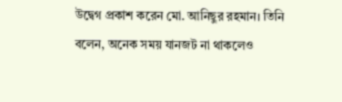উদ্বেগ প্রকাশ করেন মো. আনিছুর রহমান। তিনি বলেন, অনেক সময় যানজট না থাকলেও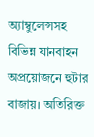অ্যাম্বুলেন্সসহ বিভিন্ন যানবাহন অপ্রয়োজনে হুটার বাজায়। অতিরিক্ত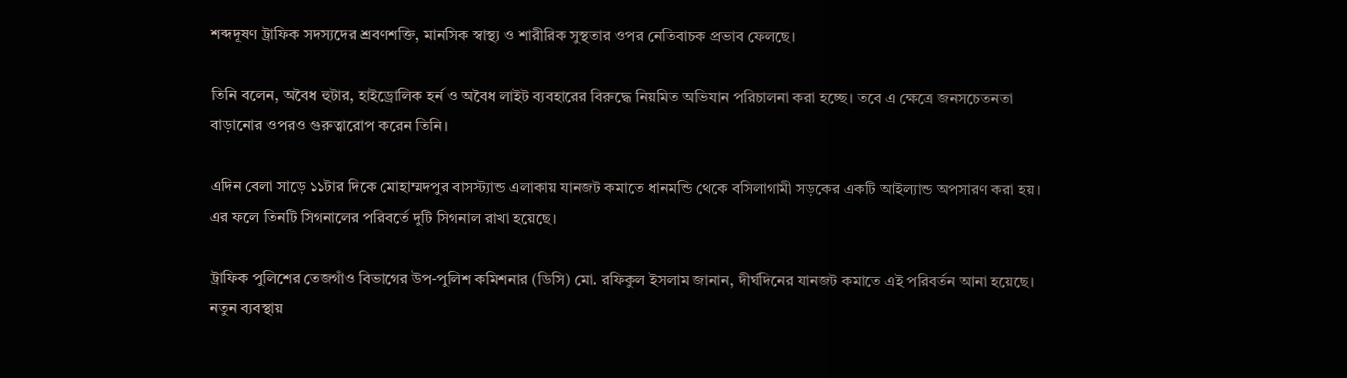শব্দদূষণ ট্রাফিক সদস্যদের শ্রবণশক্তি, মানসিক স্বাস্থ্য ও শারীরিক সুস্থতার ওপর নেতিবাচক প্রভাব ফেলছে।

তিনি বলেন, অবৈধ হুটার, হাইড্রোলিক হর্ন ও অবৈধ লাইট ব্যবহারের বিরুদ্ধে নিয়মিত অভিযান পরিচালনা করা হচ্ছে। তবে এ ক্ষেত্রে জনসচেতনতা বাড়ানোর ওপরও গুরুত্বারোপ করেন তিনি।

এদিন বেলা সাড়ে ১১টার দিকে মোহাম্মদপুর বাসস্ট্যান্ড এলাকায় যানজট কমাতে ধানমন্ডি থেকে বসিলাগামী সড়কের একটি আইল্যান্ড অপসারণ করা হয়। এর ফলে তিনটি সিগনালের পরিবর্তে দুটি সিগনাল রাখা হয়েছে।

ট্রাফিক পুলিশের তেজগাঁও বিভাগের উপ-পুলিশ কমিশনার (ডিসি) মো. রফিকুল ইসলাম জানান, দীর্ঘদিনের যানজট কমাতে এই পরিবর্তন আনা হয়েছে। নতুন ব্যবস্থায়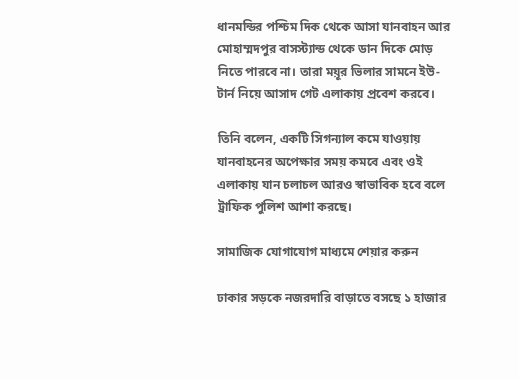ধানমন্ডির পশ্চিম দিক থেকে আসা যানবাহন আর মোহাম্মদপুর বাসস্ট্যান্ড থেকে ডান দিকে মোড় নিতে পারবে না। তারা ময়ূর ভিলার সামনে ইউ-টার্ন নিয়ে আসাদ গেট এলাকায় প্রবেশ করবে।

তিনি বলেন, একটি সিগন্যাল কমে যাওয়ায় যানবাহনের অপেক্ষার সময় কমবে এবং ওই এলাকায় যান চলাচল আরও স্বাভাবিক হবে বলে ট্রাফিক পুলিশ আশা করছে।

সামাজিক যোগাযোগ মাধ্যমে শেয়ার করুন

ঢাকার সড়কে নজরদারি বাড়াতে বসছে ১ হাজার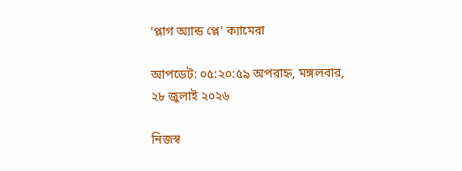‘প্লাগ অ্যান্ড প্লে’ ক্যামেরা

আপডেট: ০৫:২০:৫৯ অপরাহ্ন, মঙ্গলবার, ২৮ জুলাই ২০২৬

নিজস্ব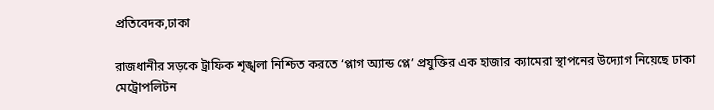প্রতিবেদক,ঢাকা

রাজধানীর সড়কে ট্রাফিক শৃঙ্খলা নিশ্চিত করতে ‘প্লাগ অ্যান্ড প্লে’ প্রযুক্তির এক হাজার ক্যামেরা স্থাপনের উদ্যোগ নিয়েছে ঢাকা মেট্রোপলিটন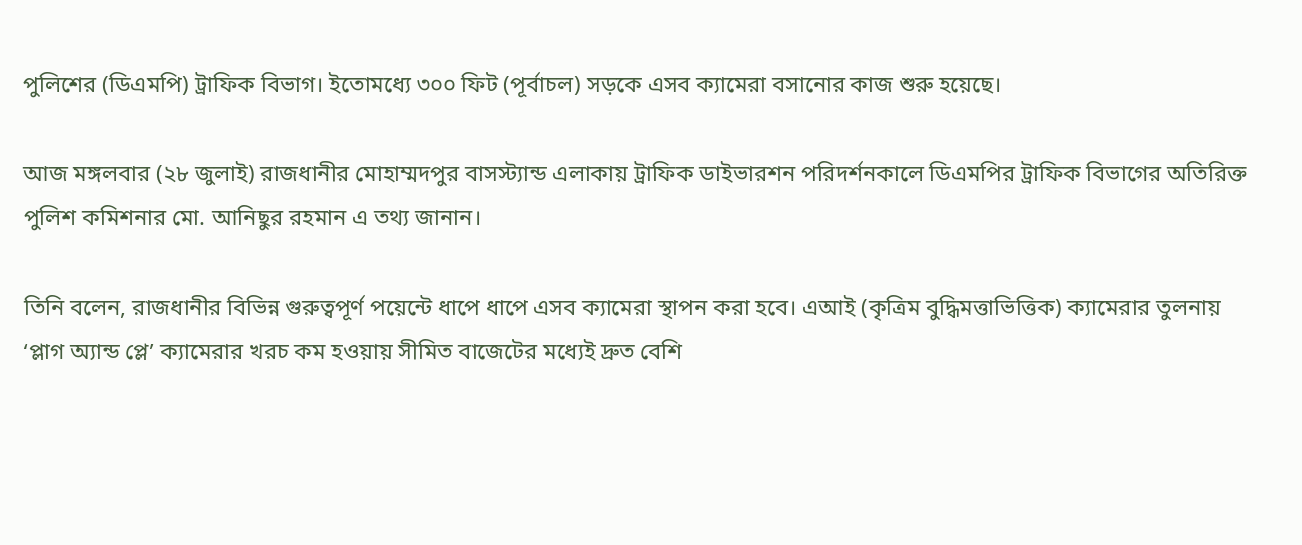পুলিশের (ডিএমপি) ট্রাফিক বিভাগ। ইতোমধ্যে ৩০০ ফিট (পূর্বাচল) সড়কে এসব ক্যামেরা বসানোর কাজ শুরু হয়েছে।

আজ মঙ্গলবার (২৮ জুলাই) রাজধানীর মোহাম্মদপুর বাসস্ট্যান্ড এলাকায় ট্রাফিক ডাইভারশন পরিদর্শনকালে ডিএমপির ট্রাফিক বিভাগের অতিরিক্ত পুলিশ কমিশনার মো. আনিছুর রহমান এ তথ্য জানান।

তিনি বলেন, রাজধানীর বিভিন্ন গুরুত্বপূর্ণ পয়েন্টে ধাপে ধাপে এসব ক্যামেরা স্থাপন করা হবে। এআই (কৃত্রিম বুদ্ধিমত্তাভিত্তিক) ক্যামেরার তুলনায় ‘প্লাগ অ্যান্ড প্লে’ ক্যামেরার খরচ কম হওয়ায় সীমিত বাজেটের মধ্যেই দ্রুত বেশি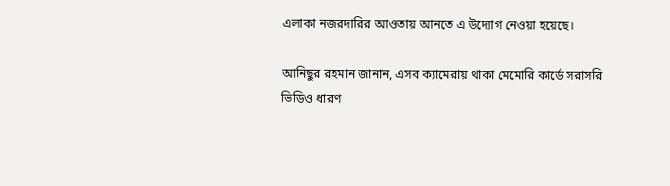এলাকা নজরদারির আওতায় আনতে এ উদ্যোগ নেওয়া হয়েছে।

আনিছুর রহমান জানান, এসব ক্যামেরায় থাকা মেমোরি কার্ডে সরাসরি ভিডিও ধারণ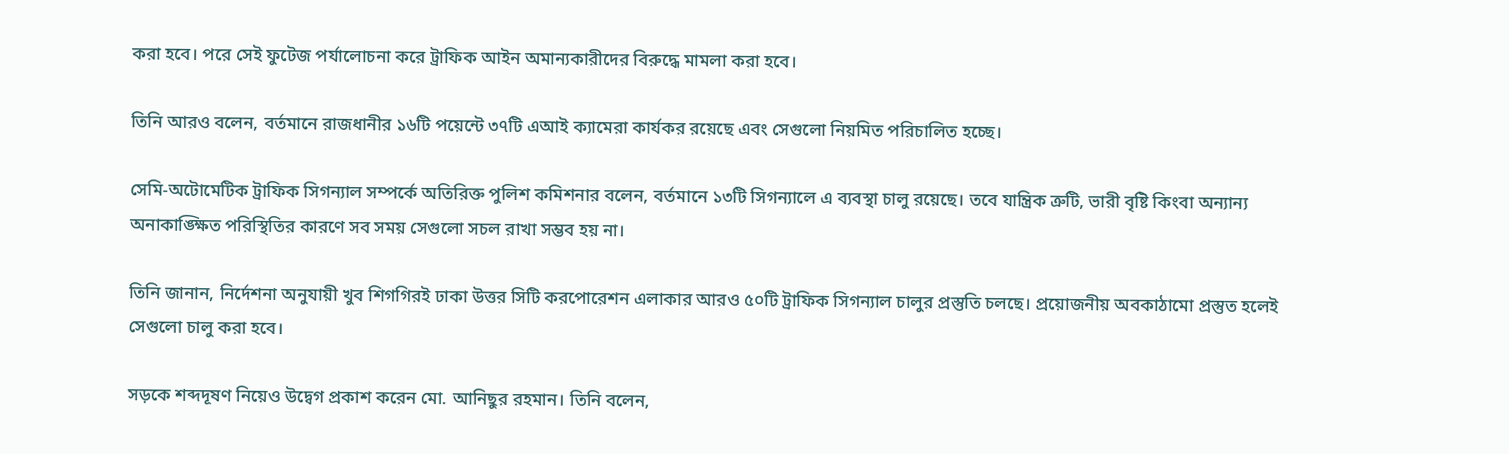করা হবে। পরে সেই ফুটেজ পর্যালোচনা করে ট্রাফিক আইন অমান্যকারীদের বিরুদ্ধে মামলা করা হবে।

তিনি আরও বলেন, বর্তমানে রাজধানীর ১৬টি পয়েন্টে ৩৭টি এআই ক্যামেরা কার্যকর রয়েছে এবং সেগুলো নিয়মিত পরিচালিত হচ্ছে।

সেমি-অটোমেটিক ট্রাফিক সিগন্যাল সম্পর্কে অতিরিক্ত পুলিশ কমিশনার বলেন, বর্তমানে ১৩টি সিগন্যালে এ ব্যবস্থা চালু রয়েছে। তবে যান্ত্রিক ত্রুটি, ভারী বৃষ্টি কিংবা অন্যান্য অনাকাঙ্ক্ষিত পরিস্থিতির কারণে সব সময় সেগুলো সচল রাখা সম্ভব হয় না।

তিনি জানান, নির্দেশনা অনুযায়ী খুব শিগগিরই ঢাকা উত্তর সিটি করপোরেশন এলাকার আরও ৫০টি ট্রাফিক সিগন্যাল চালুর প্রস্তুতি চলছে। প্রয়োজনীয় অবকাঠামো প্রস্তুত হলেই সেগুলো চালু করা হবে।

সড়কে শব্দদূষণ নিয়েও উদ্বেগ প্রকাশ করেন মো. আনিছুর রহমান। তিনি বলেন,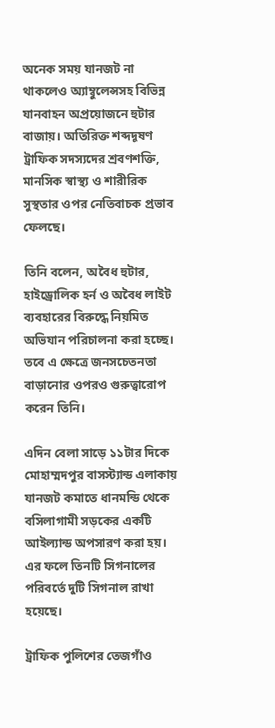অনেক সময় যানজট না থাকলেও অ্যাম্বুলেন্সসহ বিভিন্ন যানবাহন অপ্রয়োজনে হুটার বাজায়। অতিরিক্ত শব্দদূষণ ট্রাফিক সদস্যদের শ্রবণশক্তি, মানসিক স্বাস্থ্য ও শারীরিক সুস্থতার ওপর নেতিবাচক প্রভাব ফেলছে।

তিনি বলেন, অবৈধ হুটার, হাইড্রোলিক হর্ন ও অবৈধ লাইট ব্যবহারের বিরুদ্ধে নিয়মিত অভিযান পরিচালনা করা হচ্ছে। তবে এ ক্ষেত্রে জনসচেতনতা বাড়ানোর ওপরও গুরুত্বারোপ করেন তিনি।

এদিন বেলা সাড়ে ১১টার দিকে মোহাম্মদপুর বাসস্ট্যান্ড এলাকায় যানজট কমাতে ধানমন্ডি থেকে বসিলাগামী সড়কের একটি আইল্যান্ড অপসারণ করা হয়। এর ফলে তিনটি সিগনালের পরিবর্তে দুটি সিগনাল রাখা হয়েছে।

ট্রাফিক পুলিশের তেজগাঁও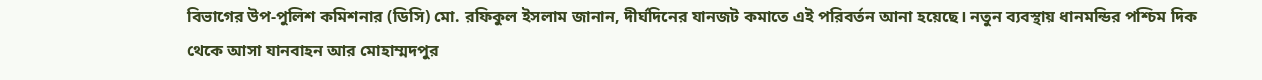বিভাগের উপ-পুলিশ কমিশনার (ডিসি) মো. রফিকুল ইসলাম জানান, দীর্ঘদিনের যানজট কমাতে এই পরিবর্তন আনা হয়েছে। নতুন ব্যবস্থায় ধানমন্ডির পশ্চিম দিক থেকে আসা যানবাহন আর মোহাম্মদপুর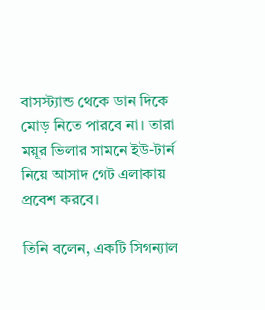বাসস্ট্যান্ড থেকে ডান দিকে মোড় নিতে পারবে না। তারা ময়ূর ভিলার সামনে ইউ-টার্ন নিয়ে আসাদ গেট এলাকায় প্রবেশ করবে।

তিনি বলেন, একটি সিগন্যাল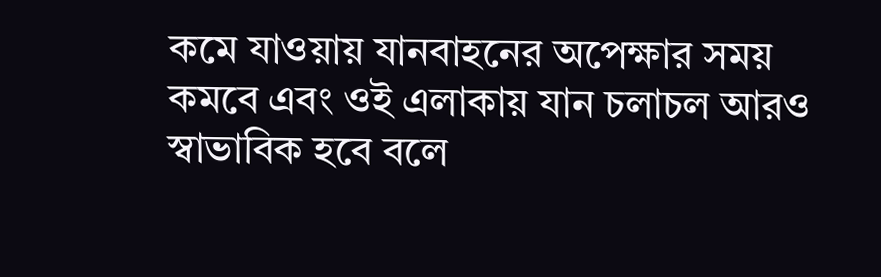কমে যাওয়ায় যানবাহনের অপেক্ষার সময় কমবে এবং ওই এলাকায় যান চলাচল আরও স্বাভাবিক হবে বলে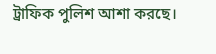ট্রাফিক পুলিশ আশা করছে।